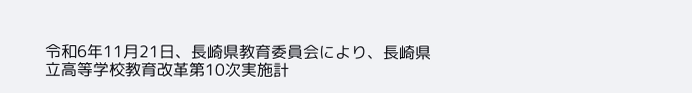令和6年11月21日、長崎県教育委員会により、長崎県立高等学校教育改革第10次実施計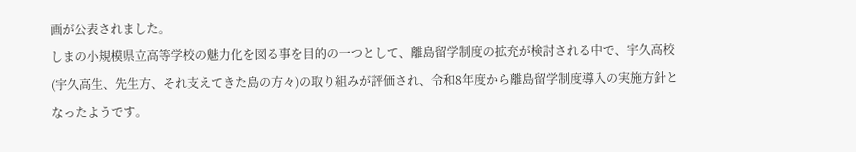画が公表されました。
しまの小規模県立高等学校の魅力化を図る事を目的の一つとして、離島留学制度の拡充が検討される中で、宇久高校(宇久高生、先生方、それ支えてきた島の方々)の取り組みが評価され、令和8年度から離島留学制度導入の実施方針となったようです。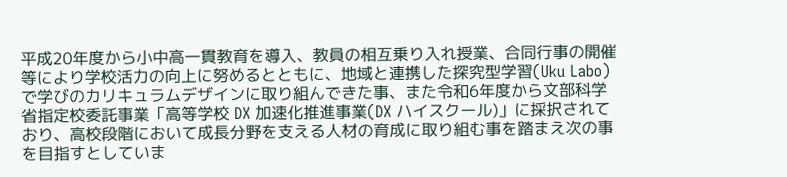平成20年度から小中高一貫教育を導入、教員の相互乗り入れ授業、合同行事の開催等により学校活力の向上に努めるとともに、地域と連携した探究型学習(Uku Labo)で学びのカリキュラムデザインに取り組んできた事、また令和6年度から文部科学省指定校委託事業「高等学校 DX 加速化推進事業(DX ハイスクール)」に採択されており、高校段階において成長分野を支える人材の育成に取り組む事を踏まえ次の事を目指すとしていま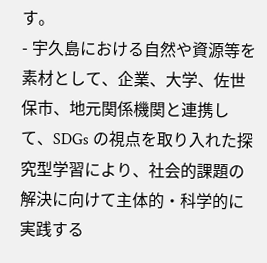す。
- 宇久島における自然や資源等を素材として、企業、大学、佐世保市、地元関係機関と連携して、SDGs の視点を取り入れた探究型学習により、社会的課題の解決に向けて主体的・科学的に実践する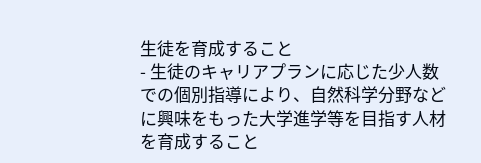生徒を育成すること
- 生徒のキャリアプランに応じた少人数での個別指導により、自然科学分野などに興味をもった大学進学等を目指す人材を育成すること